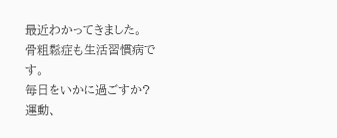最近わかってきました。
骨粗鬆症も生活習慣病です。
毎日をいかに過ごすか?
運動、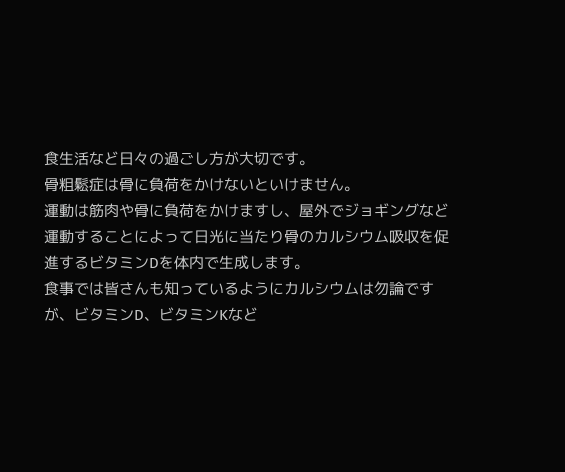食生活など日々の過ごし方が大切です。
骨粗鬆症は骨に負荷をかけないといけません。
運動は筋肉や骨に負荷をかけますし、屋外でジョギングなど運動することによって日光に当たり骨のカルシウム吸収を促進するビタミンDを体内で生成します。
食事では皆さんも知っているようにカルシウムは勿論ですが、ビタミンD、ビタミンKなど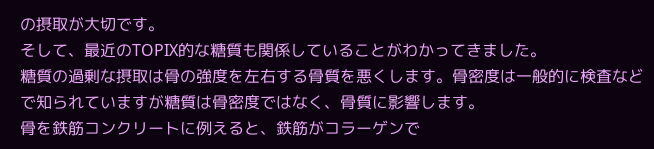の摂取が大切です。
そして、最近のTOPIX的な糖質も関係していることがわかってきました。
糖質の過剰な摂取は骨の強度を左右する骨質を悪くします。骨密度は一般的に検査などで知られていますが糖質は骨密度ではなく、骨質に影響します。
骨を鉄筋コンクリートに例えると、鉄筋がコラーゲンで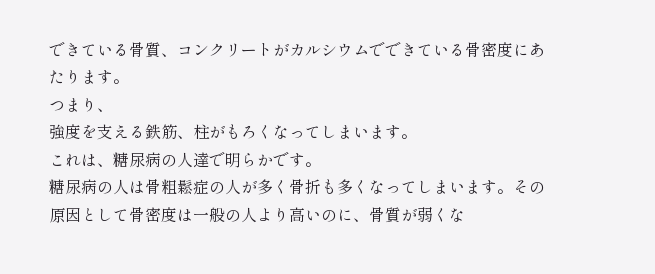できている骨質、コンクリートがカルシウムでできている骨密度にあたります。
つまり、
強度を支える鉄筋、柱がもろくなってしまいます。
これは、糖尿病の人達で明らかです。
糖尿病の人は骨粗鬆症の人が多く骨折も多くなってしまいます。その原因として骨密度は一般の人より高いのに、骨質が弱くな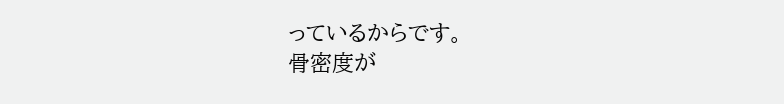っているからです。
骨密度が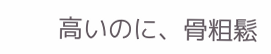高いのに、骨粗鬆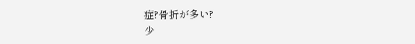症?骨折が多い?
少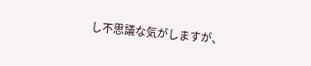し不思議な気がしますが、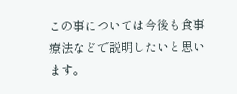この事については今後も食事療法などで説明したいと思います。